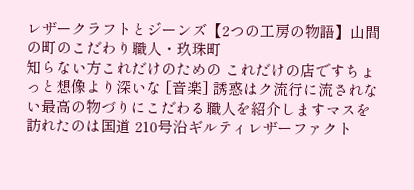レザークラフトとジーンズ【2つの工房の物語】山間の町のこだわり職人・玖珠町
知らない方これだけのための これだけの店ですちょっと想像より深いな [音楽] 誘惑はク流行に流されない最高の物づりにこだわる職人を紹介しますマスを訪れたのは国道 210号沿ギルティレザーファクト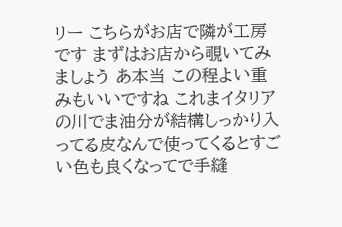リー こちらがお店で隣が工房です まずはお店から覗いてみましょう あ本当 この程よい重みもいいですね これまイタリアの川でま油分が結構しっかり入ってる皮なんで使ってくるとすごい色も良くなってで手縫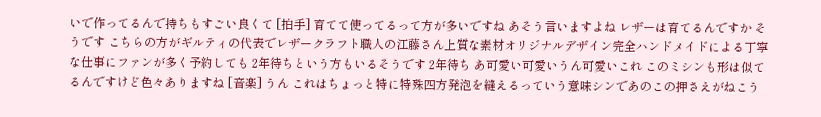いで作ってるんで持ちもすごい良くて [拍手] 育てて使ってるって方が多いですね あそう言いますよね レザーは育てるんですか そうです こちらの方がギルティの代表でレザークラフト職人の江藤さん上質な素材オリジナルデザイン完全ハンドメイドによる丁寧な仕事にファンが多く予約しても 2年待ちという方もいるそうです 2年待ち あ可愛い可愛いうん可愛いこれ このミシンも形は似てるんですけど色々ありますね [音楽] うん これはちょっと特に特殊四方発泡を縫えるっていう意味シンであのこの押さえがねこう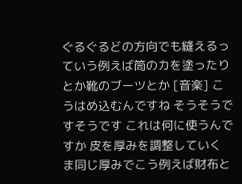ぐるぐるどの方向でも縫えるっていう例えば筒のカを塗ったりとか靴のブーツとか [音楽] こうはめ込むんですね そうそうですそうです これは何に使うんですか 皮を厚みを調整していく ま同じ厚みでこう例えば財布と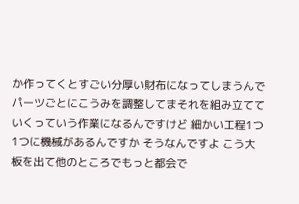か作ってくとすごい分厚い財布になってしまうんでパーツごとにこうみを調整してまそれを組み立てていくっていう作業になるんですけど 細かい工程1つ1つに機械があるんですか そうなんですよ こう大板を出て他のところでもっと都会で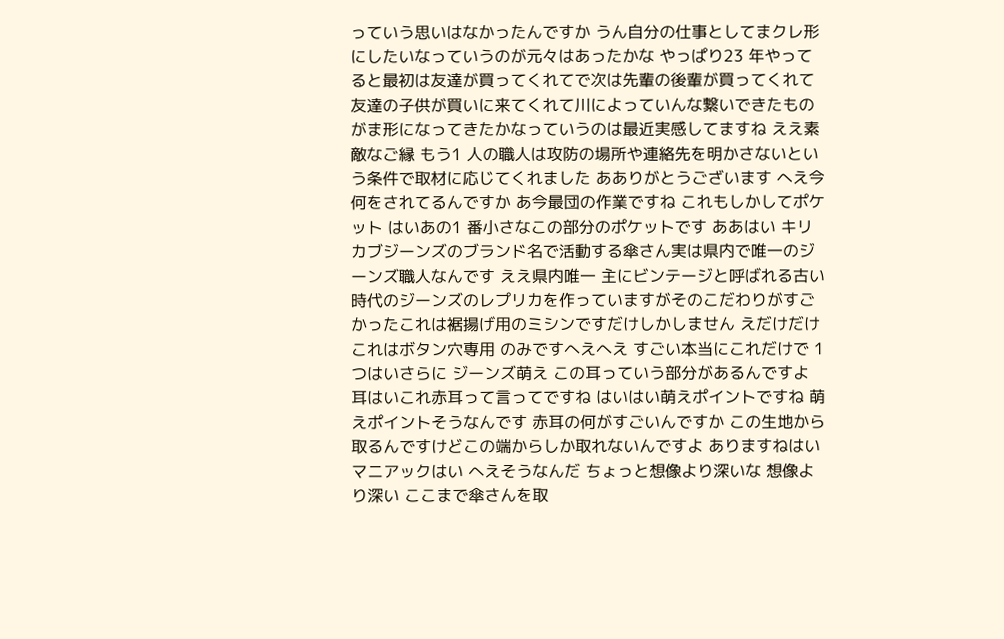っていう思いはなかったんですか うん自分の仕事としてまクレ形にしたいなっていうのが元々はあったかな やっぱり23 年やってると最初は友達が買ってくれてで次は先輩の後輩が買ってくれて友達の子供が買いに来てくれて川によっていんな繋いできたものがま形になってきたかなっていうのは最近実感してますね ええ素敵なご縁 もう1 人の職人は攻防の場所や連絡先を明かさないという条件で取材に応じてくれました あありがとうございます へえ今何をされてるんですか あ今最団の作業ですね これもしかしてポケット はいあの1 番小さなこの部分のポケットです ああはい キリカブジーンズのブランド名で活動する傘さん実は県内で唯一のジーンズ職人なんです ええ県内唯一 主にビンテージと呼ばれる古い時代のジーンズのレプリカを作っていますがそのこだわりがすごかったこれは裾揚げ用のミシンですだけしかしません えだけだけこれはボタン穴専用 のみですへえへえ すごい本当にこれだけで 1つはいさらに ジーンズ萌え この耳っていう部分があるんですよ 耳はいこれ赤耳って言ってですね はいはい萌えポイントですね 萌えポイントそうなんです 赤耳の何がすごいんですか この生地から取るんですけどこの端からしか取れないんですよ ありますねはいマニアックはい へえそうなんだ ちょっと想像より深いな 想像より深い ここまで傘さんを取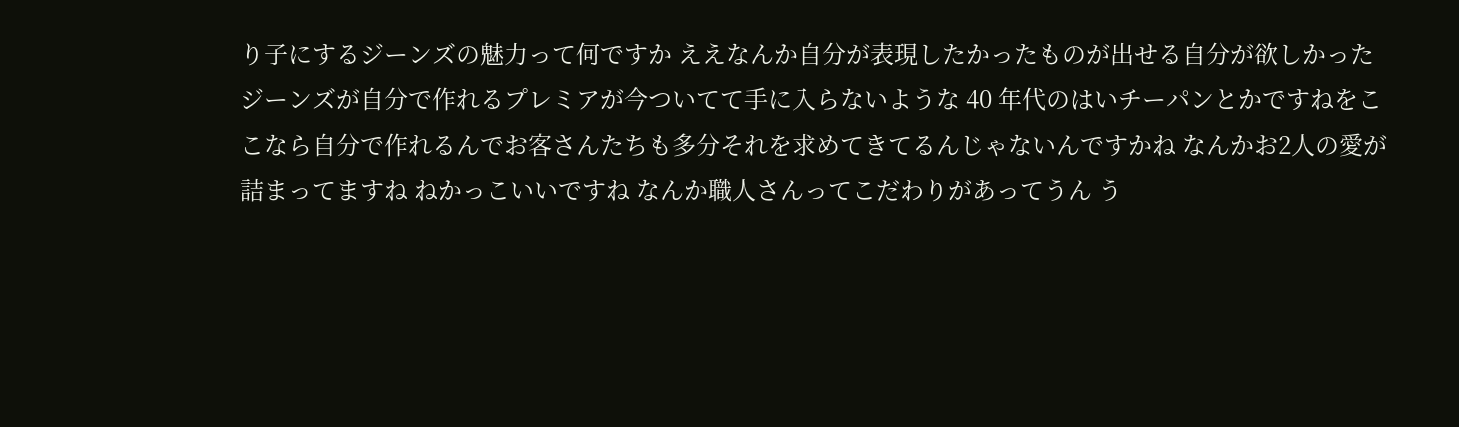り子にするジーンズの魅力って何ですか ええなんか自分が表現したかったものが出せる自分が欲しかったジーンズが自分で作れるプレミアが今ついてて手に入らないような 40 年代のはいチーパンとかですねをここなら自分で作れるんでお客さんたちも多分それを求めてきてるんじゃないんですかね なんかお2人の愛が詰まってますね ねかっこいいですね なんか職人さんってこだわりがあってうん う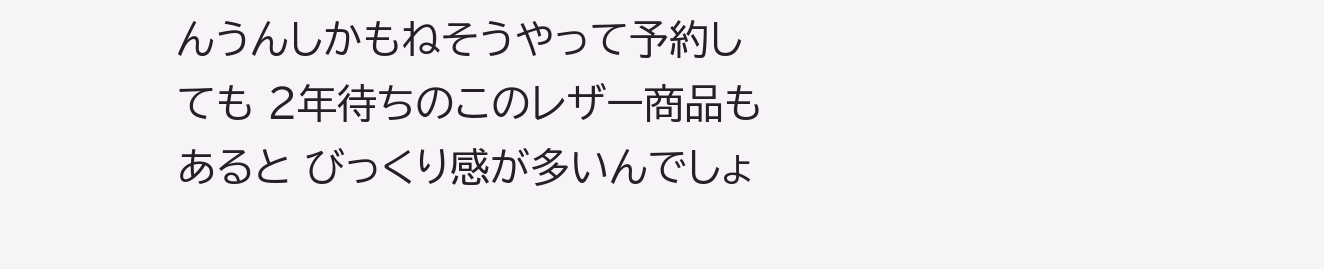んうんしかもねそうやって予約しても 2年待ちのこのレザー商品もあると びっくり感が多いんでしょ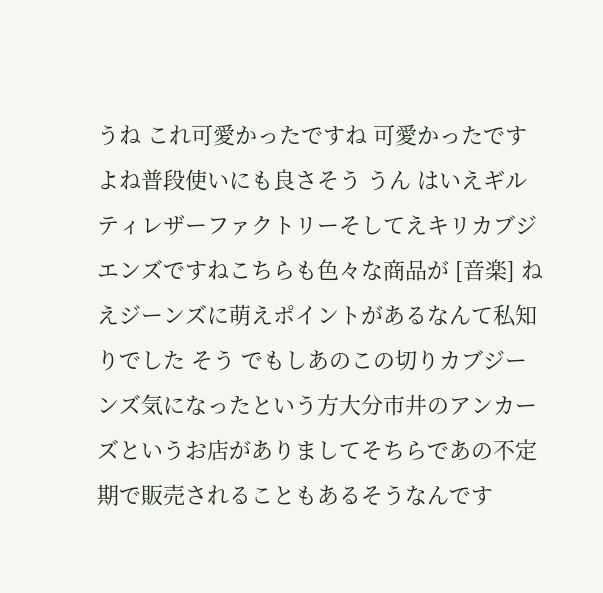うね これ可愛かったですね 可愛かったですよね普段使いにも良さそう うん はいえギルティレザーファクトリーそしてえキリカブジエンズですねこちらも色々な商品が [音楽] ねえジーンズに萌えポイントがあるなんて私知りでした そう でもしあのこの切りカブジーンズ気になったという方大分市井のアンカーズというお店がありましてそちらであの不定期で販売されることもあるそうなんです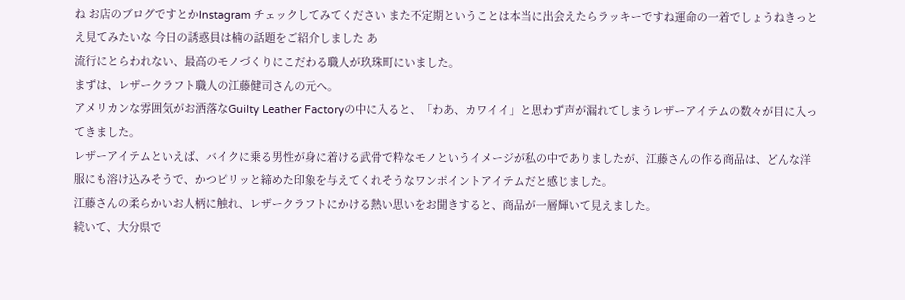ね お店のブログですとかInstagram チェックしてみてください また不定期ということは本当に出会えたらラッキーですね運命の一着でしょうねきっとえ見てみたいな 今日の誘惑員は楠の話題をご紹介しました あ
流行にとらわれない、最高のモノづくりにこだわる職人が玖珠町にいました。
まずは、レザークラフト職人の江藤健司さんの元へ。
アメリカンな雰囲気がお洒落なGuilty Leather Factoryの中に入ると、「わあ、カワイイ」と思わず声が漏れてしまうレザーアイテムの数々が目に入ってきました。
レザーアイテムといえば、バイクに乗る男性が身に着ける武骨で粋なモノというイメージが私の中でありましたが、江藤さんの作る商品は、どんな洋服にも溶け込みそうで、かつピリッと締めた印象を与えてくれそうなワンポイントアイテムだと感じました。
江藤さんの柔らかいお人柄に触れ、レザークラフトにかける熱い思いをお聞きすると、商品が一層輝いて見えました。
続いて、大分県で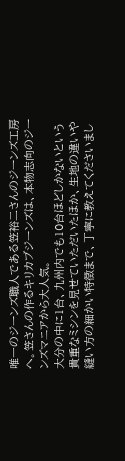唯一のジーンズ職人である笠裕二さんのジーンズ工房へ。笠さんの作るキリカブジーンズは、本物志向のジーンズマニアから大人気。
大分の中に1台、九州内でも10台ほどしかないという貴重なミシンを見せていただいたほか、生地の違いや縫い方の細かい特徴まで、丁寧に教えてくださいまし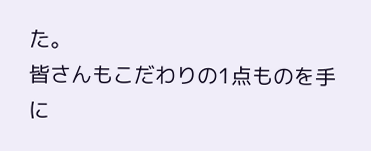た。
皆さんもこだわりの1点ものを手に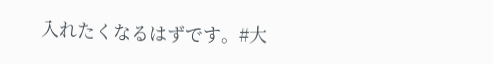入れたくなるはずです。#大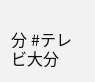分 #テレビ大分